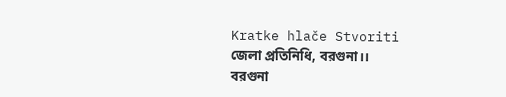Kratke hlače Stvoriti
জেলা প্রতিনিধি, বরগুনা।।
বরগুনা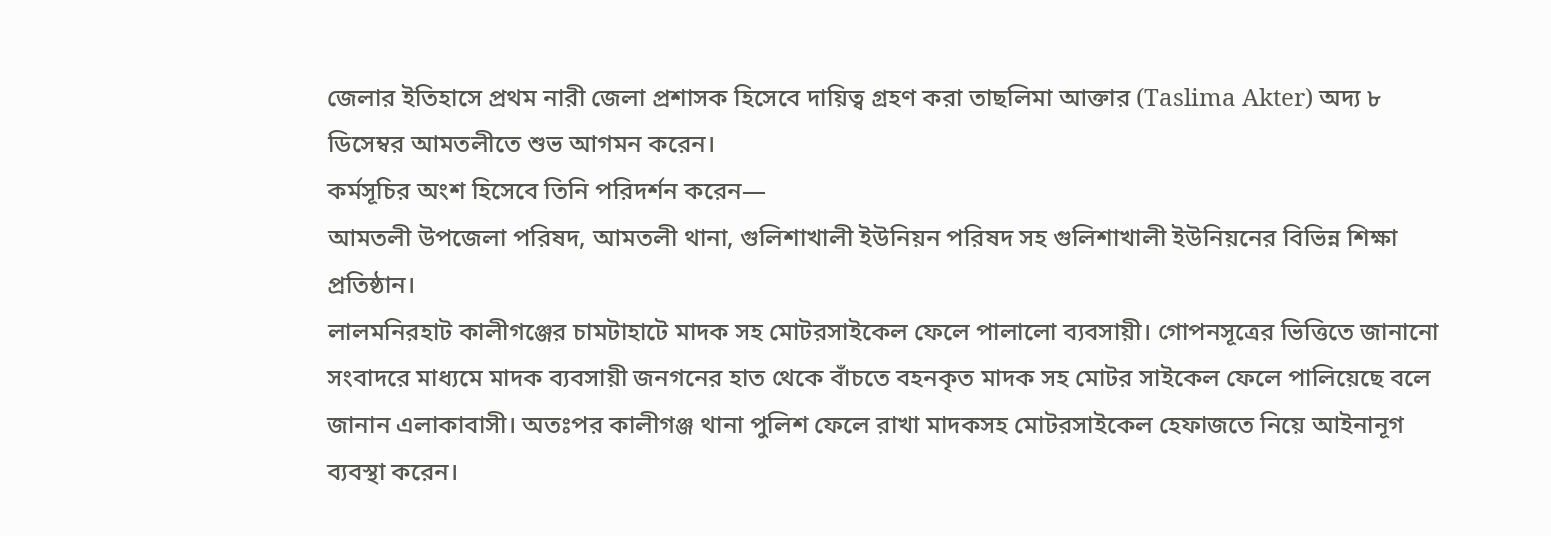জেলার ইতিহাসে প্রথম নারী জেলা প্রশাসক হিসেবে দায়িত্ব গ্রহণ করা তাছলিমা আক্তার (Taslima Akter) অদ্য ৮ ডিসেম্বর আমতলীতে শুভ আগমন করেন।
কর্মসূচির অংশ হিসেবে তিনি পরিদর্শন করেন—
আমতলী উপজেলা পরিষদ, আমতলী থানা, গুলিশাখালী ইউনিয়ন পরিষদ সহ গুলিশাখালী ইউনিয়নের বিভিন্ন শিক্ষা প্রতিষ্ঠান।
লালমনিরহাট কালীগঞ্জের চামটাহাটে মাদক সহ মোটরসাইকেল ফেলে পালালো ব্যবসায়ী। গোপনসূত্রের ভিত্তিতে জানানো সংবাদরে মাধ্যমে মাদক ব্যবসায়ী জনগনের হাত থেকে বাঁচতে বহনকৃত মাদক সহ মোটর সাইকেল ফেলে পালিয়েছে বলে জানান এলাকাবাসী। অতঃপর কালীগঞ্জ থানা পুলিশ ফেলে রাখা মাদকসহ মোটরসাইকেল হেফাজতে নিয়ে আইনানূগ ব্যবস্থা করেন।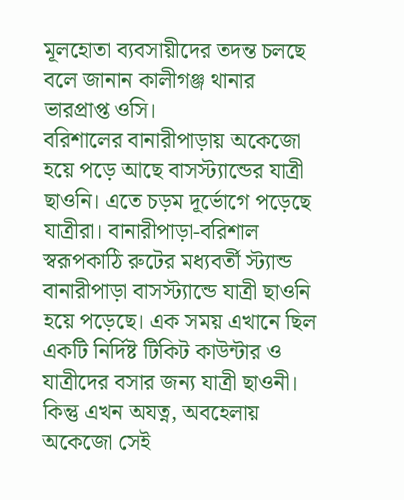মূলহোতা ব্যবসায়ীদের তদন্ত চলছে বলে জানান কালীগঞ্জ থানার ভারপ্রাপ্ত ওসি।
বরিশালের বানারীপাড়ায় অকেজো হয়ে পড়ে আছে বাসস্ট্যান্ডের যাত্রী ছাওনি। এতে চড়ম দূর্ভোগে পড়েছে যাত্রীরা। বানারীপাড়া-বরিশাল স্বরূপকাঠি রুটের মধ্যবর্তী স্ট্যান্ড বানারীপাড়া বাসস্ট্যান্ডে যাত্রী ছাওনি হয়ে পড়েছে। এক সময় এখানে ছিল একটি নির্দিষ্ট টিকিট কাউন্টার ও যাত্রীদের বসার জন্য যাত্রী ছাওনী। কিন্তু এখন অযত্ন, অবহেলায় অকেজো সেই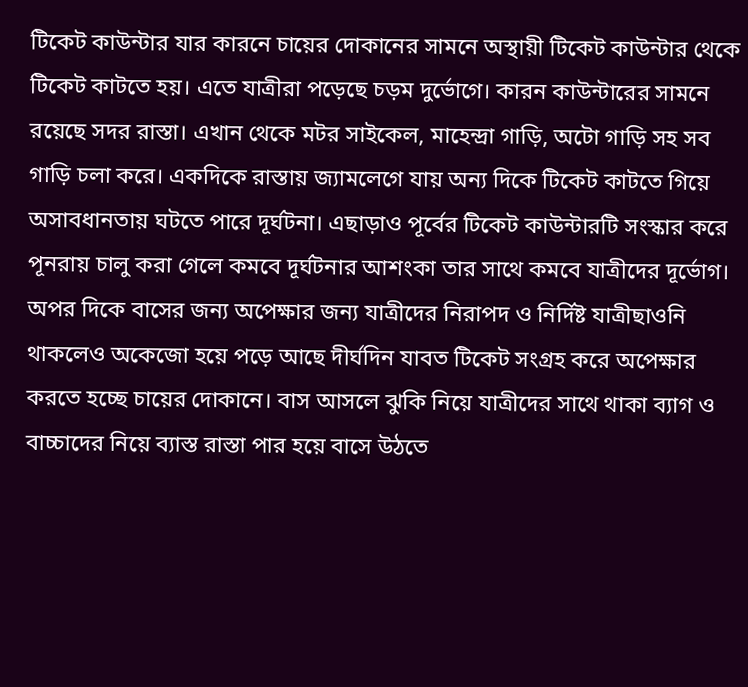টিকেট কাউন্টার যার কারনে চায়ের দোকানের সামনে অস্থায়ী টিকেট কাউন্টার থেকে টিকেট কাটতে হয়। এতে যাত্রীরা পড়েছে চড়ম দুর্ভোগে। কারন কাউন্টারের সামনে রয়েছে সদর রাস্তা। এখান থেকে মটর সাইকেল, মাহেন্দ্রা গাড়ি, অটো গাড়ি সহ সব গাড়ি চলা করে। একদিকে রাস্তায় জ্যামলেগে যায় অন্য দিকে টিকেট কাটতে গিয়ে অসাবধানতায় ঘটতে পারে দূর্ঘটনা। এছাড়াও পূর্বের টিকেট কাউন্টারটি সংস্কার করে পূনরায় চালু করা গেলে কমবে দূর্ঘটনার আশংকা তার সাথে কমবে যাত্রীদের দূর্ভোগ। অপর দিকে বাসের জন্য অপেক্ষার জন্য যাত্রীদের নিরাপদ ও নির্দিষ্ট যাত্রীছাওনি থাকলেও অকেজো হয়ে পড়ে আছে দীর্ঘদিন যাবত টিকেট সংগ্রহ করে অপেক্ষার করতে হচ্ছে চায়ের দোকানে। বাস আসলে ঝুকি নিয়ে যাত্রীদের সাথে থাকা ব্যাগ ও বাচ্চাদের নিয়ে ব্যাস্ত রাস্তা পার হয়ে বাসে উঠতে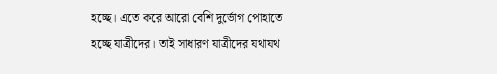হচ্ছে। এতে করে আরো বেশি দুর্ভোগ পোহাতে হচ্ছে যাত্রীদের। তাই সাধারণ যাত্রীদের যথাযথ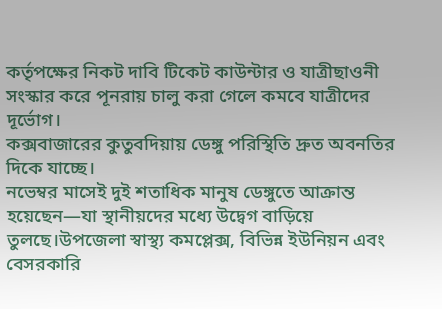কর্তৃপক্ষের নিকট দাবি টিকেট কাউন্টার ও যাত্রীছাওনী সংস্কার করে পূনরায় চালু করা গেলে কমবে যাত্রীদের দূর্ভোগ।
কক্সবাজারের কুতুবদিয়ায় ডেঙ্গু পরিস্থিতি দ্রুত অবনতির দিকে যাচ্ছে।
নভেম্বর মাসেই দুই শতাধিক মানুষ ডেঙ্গুতে আক্রান্ত হয়েছেন—যা স্থানীয়দের মধ্যে উদ্বেগ বাড়িয়ে তুলছে।উপজেলা স্বাস্থ্য কমপ্লেক্স, বিভিন্ন ইউনিয়ন এবং বেসরকারি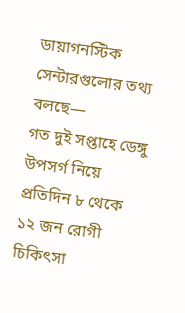ডায়াগনস্টিক সেন্টারগুলোর তথ্য বলছে—
গত দুই সপ্তাহে ডেঙ্গু উপসর্গ নিয়ে প্রতিদিন ৮ থেকে ১২ জন রোগী চিকিৎসা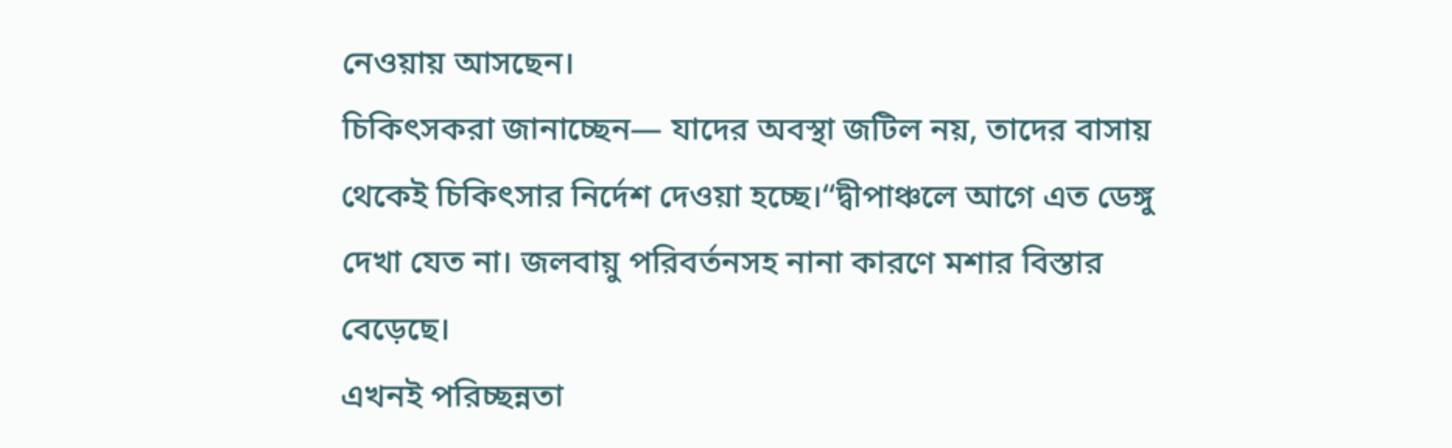নেওয়ায় আসছেন।
চিকিৎসকরা জানাচ্ছেন— যাদের অবস্থা জটিল নয়, তাদের বাসায় থেকেই চিকিৎসার নির্দেশ দেওয়া হচ্ছে।“দ্বীপাঞ্চলে আগে এত ডেঙ্গু দেখা যেত না। জলবায়ু পরিবর্তনসহ নানা কারণে মশার বিস্তার বেড়েছে।
এখনই পরিচ্ছন্নতা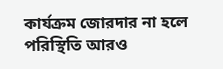কার্যক্রম জোরদার না হলে পরিস্থিতি আরও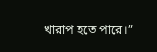খারাপ হতে পারে।”